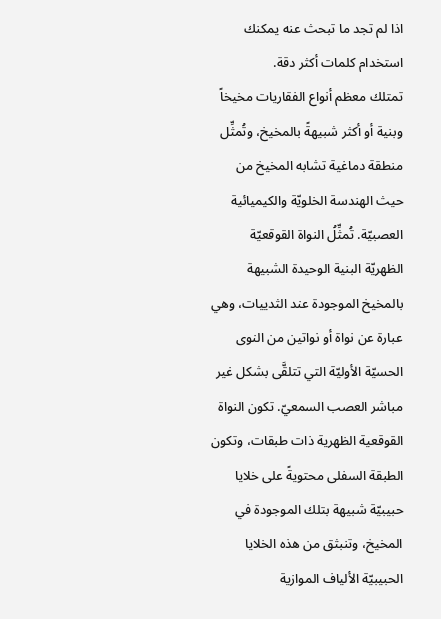اذا لم تجد ما تبحث عنه يمكنك استخدام كلمات أكثر دقة.
تمتلك معظم أنواع الفقاريات مخيخاً وبنية أو أكثر شبيهةً بالمخيخ، وتُمثِّل منطقة دماغية تشابه المخيخ من حيث الهندسة الخلويّة والكيميائية العصبيّة. تُمثِّلُ النواة القوقعيّة الظهريّة البنية الوحيدة الشبيهة بالمخيخ الموجودة عند الثدييات، وهي عبارة عن نواة أو نواتين من النوى الحسيّة الأوليّة التي تتلقَّى بشكل غير مباشر العصب السمعيّ. تكون النواة القوقعية الظهرية ذات طبقات، وتكون الطبقة السفلى محتويةً على خلايا حبيبيّة شبيهة بتلك الموجودة في المخيخ، وتنبثق من هذه الخلايا الحبيبيّة الألياف الموازية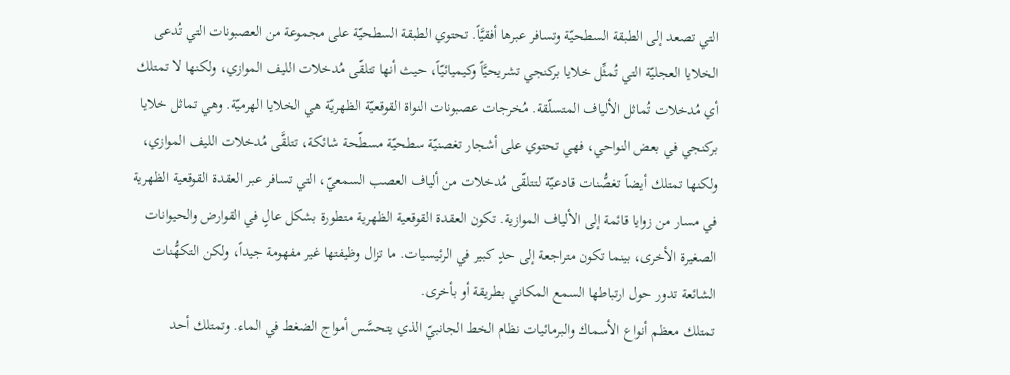التي تصعد إلى الطبقة السطحيّة وتسافر عبرها أفقيَّاً. تحتوي الطبقة السطحيّة على مجموعة من العصبونات التي تُدعى الخلايا العجليّة التي تُمثِّل خلايا بركنجي تشريحيَّاً وكيميائيّاً، حيث أنها تتلقّى مُدخلات الليف الموازي، ولكنها لا تمتلك أي مُدخلات تُماثل الألياف المتسلّقة. مُخرجات عصبونات النواة القوقعيّة الظهريّة هي الخلايا الهرميّة. وهي تماثل خلايا بركنجي في بعض النواحي، فهي تحتوي على أشجار تغصنيّة سطحيّة مسطّحة شائكة، تتلقَّى مُدخلات الليف الموازي، ولكنها تمتلك أيضاً تغصُّنات قادعيّة لتتلقّى مُدخلات من ألياف العصب السمعيّ، التي تسافر عبر العقدة القوقعية الظهرية في مسار من زوايا قائمة إلى الألياف الموازية. تكون العقدة القوقعية الظهرية متطورة بشكل عالٍ في القوارض والحيوانات الصغيرة الأخرى، بينما تكون متراجعة إلى حدٍ كبير في الرئيسيات. ما تزال وظيفتها غير مفهومة جيداً، ولكن التكهُّنات الشائعة تدور حول ارتباطها السمع المكاني بطريقة أو بأخرى.
تمتلك معظم أنواع الأسماك والبرمائيات نظام الخط الجانبيّ الذي يتحسَّس أمواج الضغط في الماء. وتمتلك أحد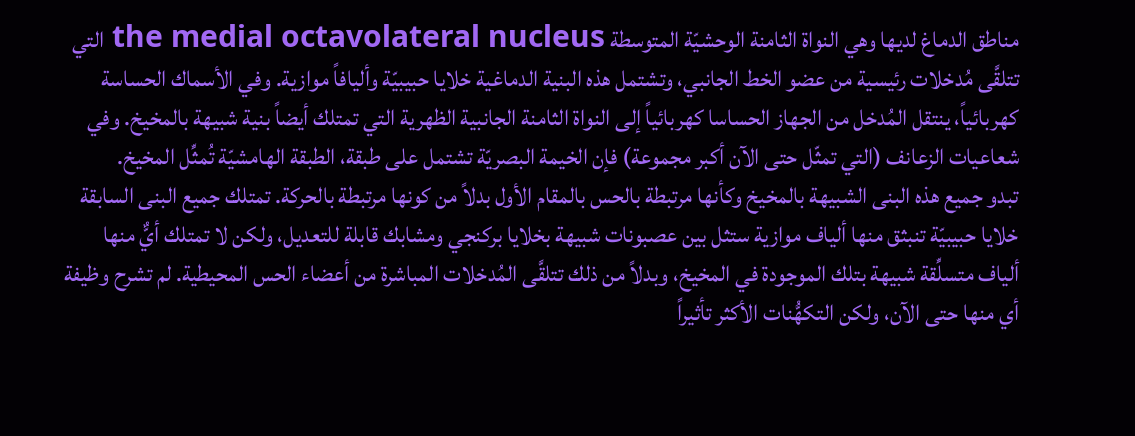مناطق الدماغ لديها وهي النواة الثامنة الوحشيّة المتوسطة the medial octavolateral nucleus التي تتلقَّى مُدخلات رئيسية من عضو الخط الجانبي، وتشتمل هذه البنية الدماغية خلايا حبيبيّة وأليافاً موازية. وفي الأسماك الحساسة كهربائياً، ينتقل المُدخل من الجهاز الحساسا كهربائياً إلى النواة الثامنة الجانبية الظهرية التي تمتلك أيضاً بنية شبيهة بالمخيخ. وفي شعاعيات الزعانف (التي تمثّل حتى الآن أكبر مجموعة) فإن الخيمة البصريّة تشتمل على طبقة، الطبقة الهامشيّة تُمثِّل المخيخ.
تبدو جميع هذه البنى الشبيهة بالمخيخ وكأنها مرتبطة بالحس بالمقام الأول بدلاً من كونها مرتبطة بالحركة. تمتلك جميع البنى السابقة خلايا حبيبيّة تنبثق منها ألياف موازية ستثل بين عصبونات شبيهة بخلايا بركنجي ومشابك قابلة للتعديل، ولكن لا تمتلك أيٌّ منها ألياف متسلِّقة شبيهة بتلك الموجودة في المخيخ، وبدلاً من ذلك تتلقَّى المُدخلات المباشرة من أعضاء الحس المحيطية. لم تشرح وظيفة أي منها حتى الآن، ولكن التكهُّنات الأكثر تأثيراً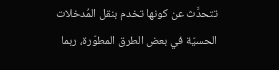تتحدَّث عن كونها تخدم بنقل المُدخلات الحسيّة في بعض الطرق المطوّرة، ربما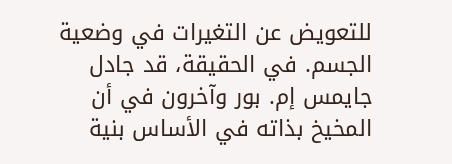للتعويض عن التغيرات في وضعية الجسم. في الحقيقة، قد جادل جايمس إم. بور وآخرون في أن المخيخ بذاته في الأساس بنية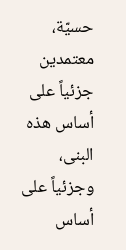حسيّة، معتمدين جزئياً على أساس هذه البنى، وجزئياً على أساس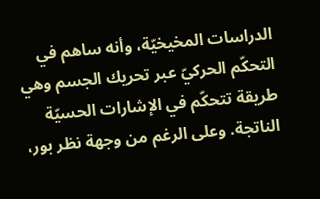الدراسات المخيخيّة، وأنه ساهم في التحكّم الحركيّ عبر تحريك الجسم وهي طريقة تتحكّم في الإشارات الحسيّة الناتجة. وعلى الرغم من وجهة نظر بور،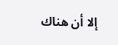إلا أن هناك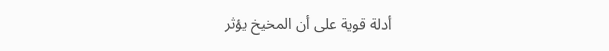أدلة قوية على أن المخيخ يؤثر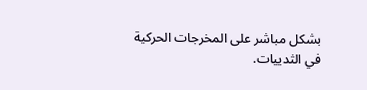بشكل مباشر على المخرجات الحركية في الثدييات.